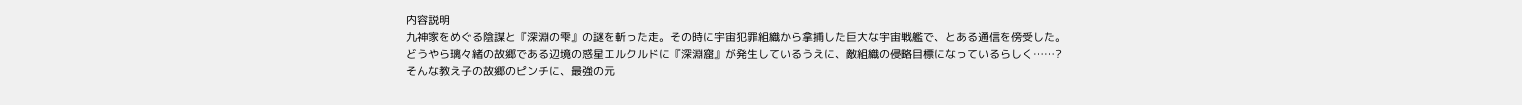内容説明
九神家をめぐる陰謀と『深淵の雫』の謎を斬った走。その時に宇宙犯罪組織から拿捕した巨大な宇宙戦艦で、とある通信を傍受した。
どうやら璃々緒の故郷である辺境の惑星エルクルドに『深淵窟』が発生しているうえに、敵組織の侵略目標になっているらしく……?
そんな教え子の故郷のピンチに、最強の元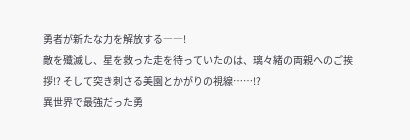勇者が新たな力を解放する――!
敵を殲滅し、星を救った走を待っていたのは、璃々緒の両親へのご挨拶!? そして突き刺さる美園とかがりの視線……!?
異世界で最強だった勇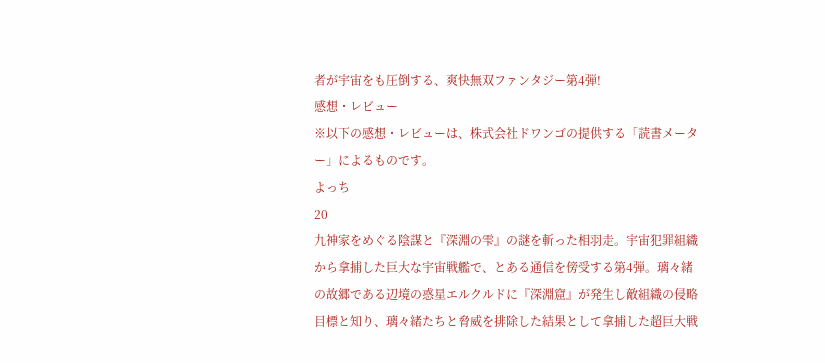者が宇宙をも圧倒する、爽快無双ファンタジー第4弾!
感想・レビュー
※以下の感想・レビューは、株式会社ドワンゴの提供する「読書メーター」によるものです。
よっち
20
九神家をめぐる陰謀と『深淵の雫』の謎を斬った相羽走。宇宙犯罪組織から拿捕した巨大な宇宙戦艦で、とある通信を傍受する第4弾。璃々緒の故郷である辺境の惑星エルクルドに『深淵窟』が発生し敵組織の侵略目標と知り、璃々緒たちと脅威を排除した結果として拿捕した超巨大戦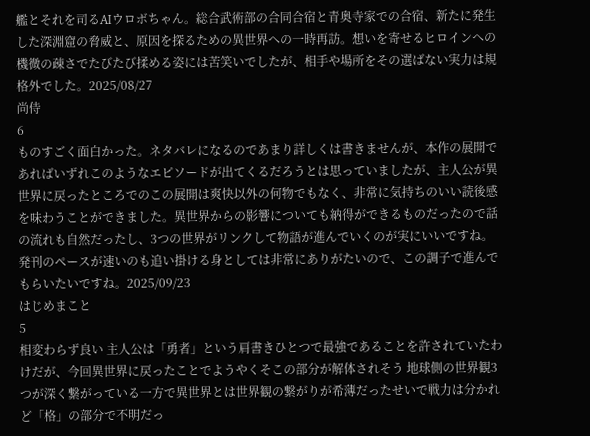艦とそれを司るAIウロボちゃん。総合武術部の合同合宿と青奥寺家での合宿、新たに発生した深淵窟の脅威と、原因を探るための異世界への一時再訪。想いを寄せるヒロインへの機微の疎さでたびたび揉める姿には苦笑いでしたが、相手や場所をその選ばない実力は規格外でした。2025/08/27
尚侍
6
ものすごく面白かった。ネタバレになるのであまり詳しくは書きませんが、本作の展開であればいずれこのようなエピソードが出てくるだろうとは思っていましたが、主人公が異世界に戻ったところでのこの展開は爽快以外の何物でもなく、非常に気持ちのいい読後感を味わうことができました。異世界からの影響についても納得ができるものだったので話の流れも自然だったし、3つの世界がリンクして物語が進んでいくのが実にいいですね。発刊のペースが速いのも追い掛ける身としては非常にありがたいので、この調子で進んでもらいたいですね。2025/09/23
はじめまこと
5
相変わらず良い 主人公は「勇者」という肩書きひとつで最強であることを許されていたわけだが、今回異世界に戻ったことでようやくそこの部分が解体されそう 地球側の世界観3つが深く繋がっている一方で異世界とは世界観の繋がりが希薄だったせいで戦力は分かれど「格」の部分で不明だっ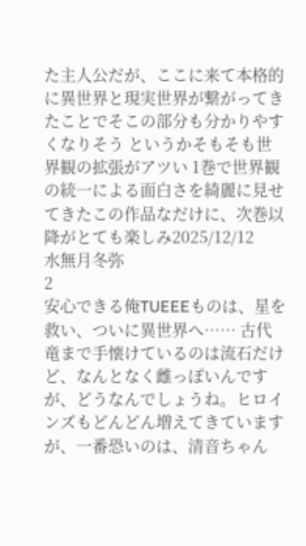た主人公だが、ここに来て本格的に異世界と現実世界が繋がってきたことでそこの部分も分かりやすくなりそう というかそもそも世界観の拡張がアツい 1巻で世界観の統一による面白さを綺麗に見せてきたこの作品なだけに、次巻以降がとても楽しみ2025/12/12
水無月冬弥
2
安心できる俺TUEEEものは、星を救い、ついに異世界へ…… 古代竜まで手懐けているのは流石だけど、なんとなく雌っぽいんですが、どうなんでしょうね。ヒロインズもどんどん増えてきていますが、一番恐いのは、清音ちゃん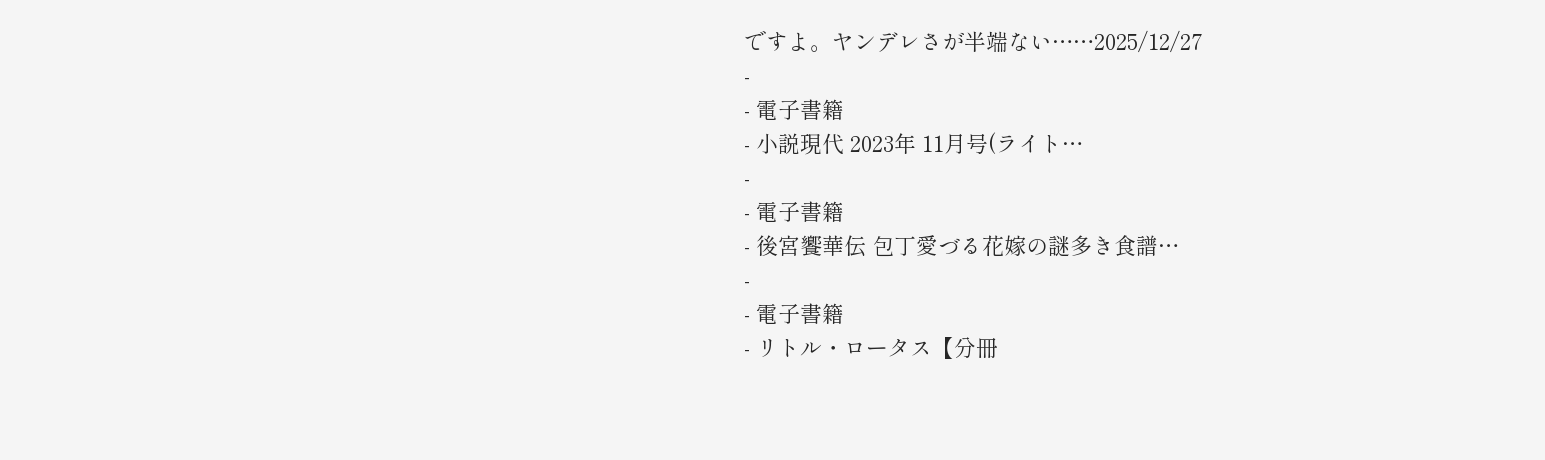ですよ。ヤンデレさが半端ない……2025/12/27
-
- 電子書籍
- 小説現代 2023年 11月号(ライト…
-
- 電子書籍
- 後宮饗華伝 包丁愛づる花嫁の謎多き食譜…
-
- 電子書籍
- リトル・ロータス【分冊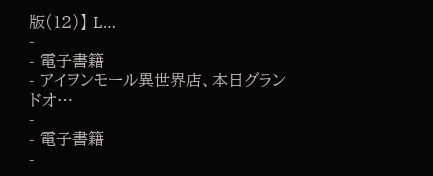版(12)】 L…
-
- 電子書籍
- アイヲンモール異世界店、本日グランドオ…
-
- 電子書籍
-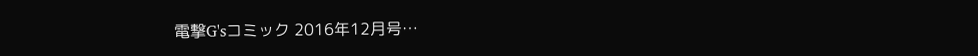電撃G'sコミック 2016年12月号…